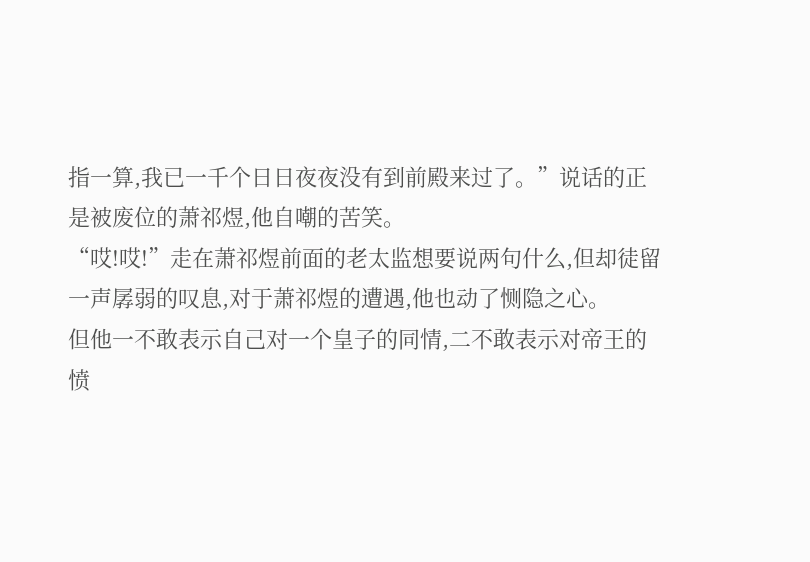指一算,我已一千个日日夜夜没有到前殿来过了。”说话的正是被废位的萧祁煜,他自嘲的苦笑。
“哎!哎!”走在萧祁煜前面的老太监想要说两句什么,但却徒留一声孱弱的叹息,对于萧祁煜的遭遇,他也动了恻隐之心。
但他一不敢表示自己对一个皇子的同情,二不敢表示对帝王的愤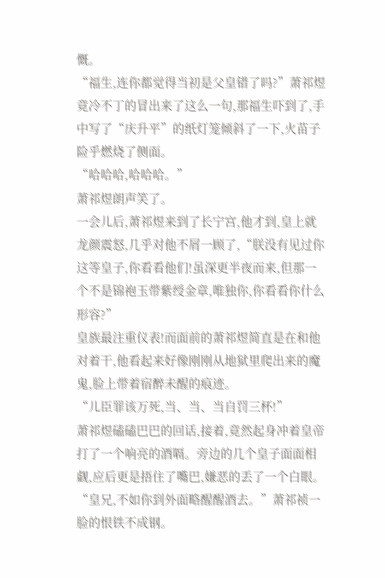慨。
“福生,连你都觉得当初是父皇错了吗?”萧祁煜竟冷不丁的冒出来了这么一句,那福生吓到了,手中写了“庆升平”的纸灯笼倾斜了一下,火苗子险乎燃烧了侧面。
“哈哈哈,哈哈哈。”
萧祁煜朗声笑了。
一会儿后,萧祁煜来到了长宁宫,他才到,皇上就龙颜震怒,几乎对他不屑一顾了,“朕没有见过你这等皇子,你看看他们!虽深更半夜而来,但那一个不是锦袍玉带紫绶金章,唯独你,你看看你什么形容?”
皇族最注重仪表!而面前的萧祁煜简直是在和他对着干,他看起来好像刚刚从地狱里爬出来的魔鬼,脸上带着宿醉未醒的痕迹。
“儿臣罪该万死,当、当、当自罚三杯!”
萧祁煜磕磕巴巴的回话,接着,竟然起身冲着皇帝打了一个响亮的酒嗝。旁边的几个皇子面面相觑,应后更是捂住了嘴巴,嫌恶的丢了一个白眼。
“皇兄,不如你到外面略醒醒酒去。”萧祁祯一脸的恨铁不成钢。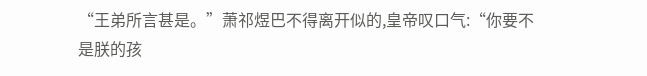“王弟所言甚是。”萧祁煜巴不得离开似的,皇帝叹口气:“你要不是朕的孩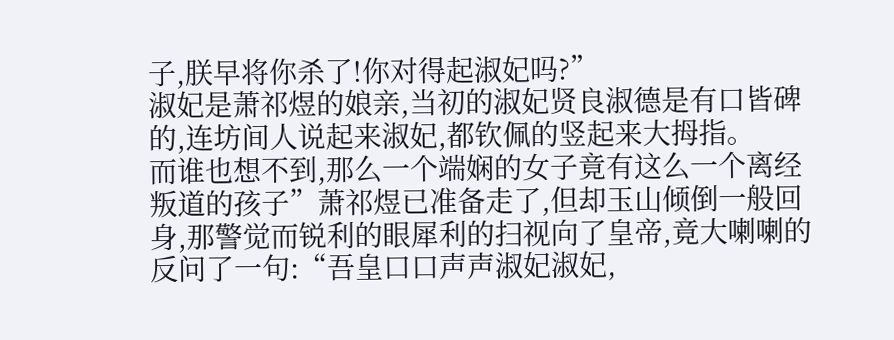子,朕早将你杀了!你对得起淑妃吗?”
淑妃是萧祁煜的娘亲,当初的淑妃贤良淑德是有口皆碑的,连坊间人说起来淑妃,都钦佩的竖起来大拇指。
而谁也想不到,那么一个端娴的女子竟有这么一个离经叛道的孩子”萧祁煜已准备走了,但却玉山倾倒一般回身,那警觉而锐利的眼犀利的扫视向了皇帝,竟大喇喇的反问了一句:“吾皇口口声声淑妃淑妃,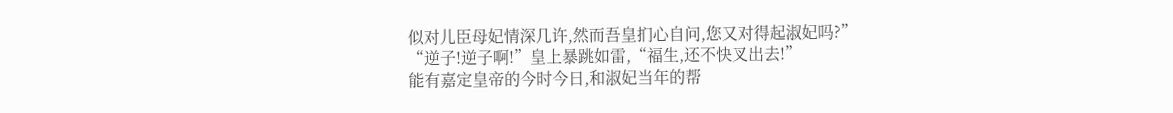似对儿臣母妃情深几许,然而吾皇扪心自问,您又对得起淑妃吗?”
“逆子!逆子啊!”皇上暴跳如雷,“福生,还不快叉出去!”
能有嘉定皇帝的今时今日,和淑妃当年的帮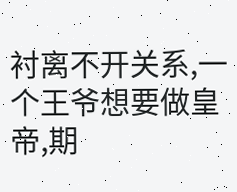衬离不开关系,一个王爷想要做皇帝,期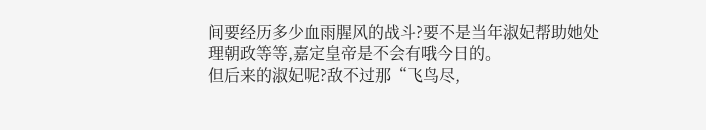间要经历多少血雨腥风的战斗?要不是当年淑妃帮助她处理朝政等等,嘉定皇帝是不会有哦今日的。
但后来的淑妃呢?敌不过那“飞鸟尽,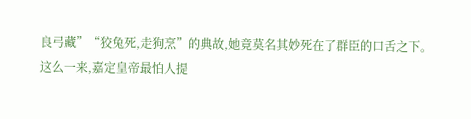良弓藏”“狡兔死,走狗烹”的典故,她竟莫名其妙死在了群臣的口舌之下。
这么一来,嘉定皇帝最怕人提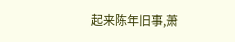起来陈年旧事,萧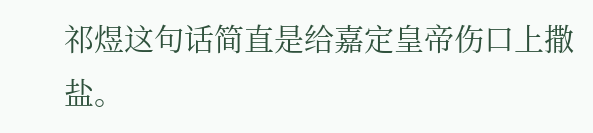祁煜这句话简直是给嘉定皇帝伤口上撒盐。